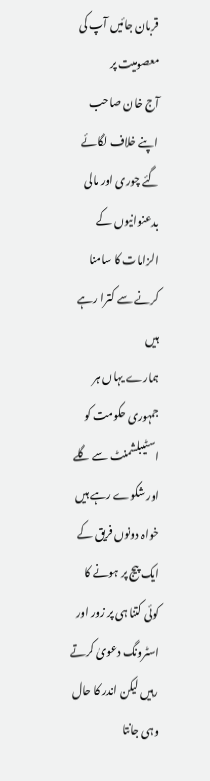قربان جائیں آپ کی معصومیت پر
آج خان صاحب اپنے خلاف لگائے گئے چوری اور مالی بدعنوانیوں کے الزامات کا سامنا کرنے سے کترا رہے ہیں
ہمارے یہاں ہر جمہوری حکومت کو اسٹیبلشمنٹ سے گلے اور شکوے رہے ہیں خواہ دونوں فریق کے ایک پیج پر ہونے کا کوئی کتنا ہی پر زور اور اسٹرونگ دعویٰ کرتے رہیں لیکن اندر کا حال وہی جانتا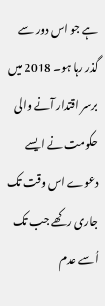ہے جو اس دور سے گذر رہا ہو۔ 2018 میں برسر اقتدار آنے والی حکومت نے ایسے دعوے اس وقت تک جاری رکھے جب تک اُسے عدم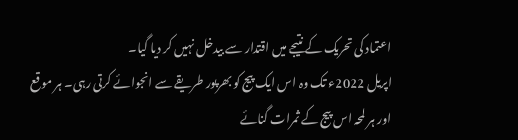اعتماد کی تحریک کے نتیجے میں اقتدار سے بیدخل نہیں کر دیا گیا۔
اپریل 2022ء تک وہ اس ایک پیج کو بھرپور طریقے سے انجوائے کرتی رہی۔ ہر موقع اور ہر لمحہ اس پیج کے ثمرات گنائے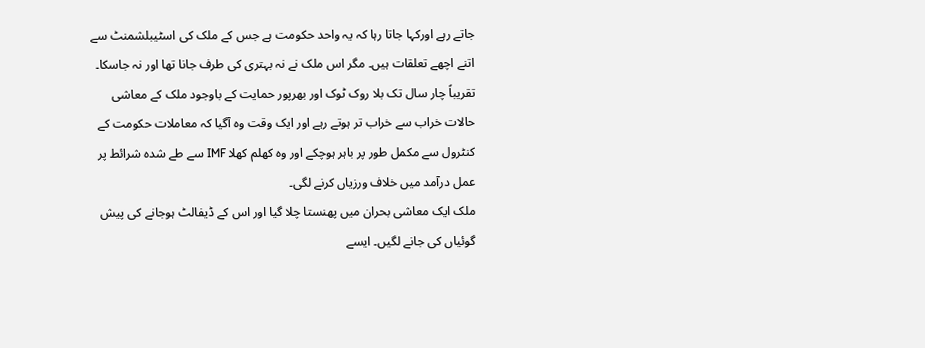جاتے رہے اورکہا جاتا رہا کہ یہ واحد حکومت ہے جس کے ملک کی اسٹیبلشمنٹ سے اتنے اچھے تعلقات ہیں۔ مگر اس ملک نے نہ بہتری کی طرف جانا تھا اور نہ جاسکا۔ تقریباً چار سال تک بلا روک ٹوک اور بھرپور حمایت کے باوجود ملک کے معاشی حالات خراب سے خراب تر ہوتے رہے اور ایک وقت وہ آگیا کہ معاملات حکومت کے کنٹرول سے مکمل طور پر باہر ہوچکے اور وہ کھلم کھلا IMF سے طے شدہ شرائط پر عمل درآمد میں خلاف ورزیاں کرنے لگی۔
ملک ایک معاشی بحران میں پھنستا چلا گیا اور اس کے ڈیفالٹ ہوجانے کی پیش گوئیاں کی جانے لگیں۔ ایسے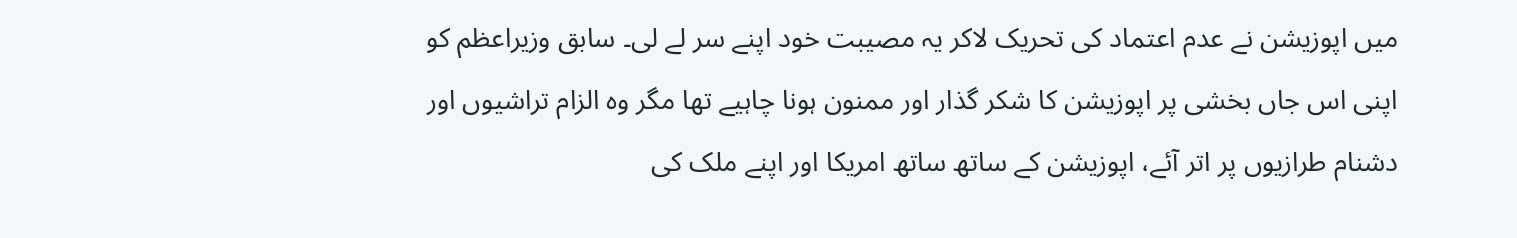میں اپوزیشن نے عدم اعتماد کی تحریک لاکر یہ مصیبت خود اپنے سر لے لی۔ سابق وزیراعظم کو اپنی اس جاں بخشی پر اپوزیشن کا شکر گذار اور ممنون ہونا چاہیے تھا مگر وہ الزام تراشیوں اور دشنام طرازیوں پر اتر آئے، اپوزیشن کے ساتھ ساتھ امریکا اور اپنے ملک کی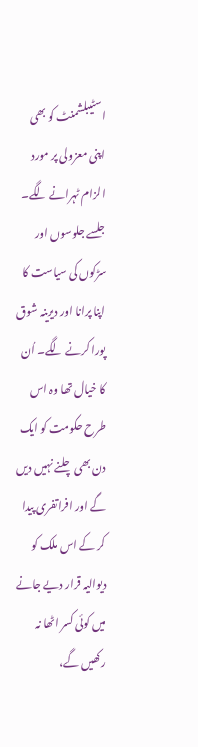اسٹیبلشمنٹ کو بھی اپنی معزولی پر مورد الزام ٹہرانے لگے۔
جلسے جلوسوں اور سڑکوں کی سیاست کا اپنا پرانا اور دیرینہ شوق پورا کرنے لگے۔ اُن کا خیال تھا وہ اس طرح حکومت کو ایک دن بھی چلنے نہیں دیں گے اور افراتفری پیدا کر کے اس ملک کو دیوالیہ قرار دیے جانے میں کوئی کسر اٹھا نہ رکھیں گے،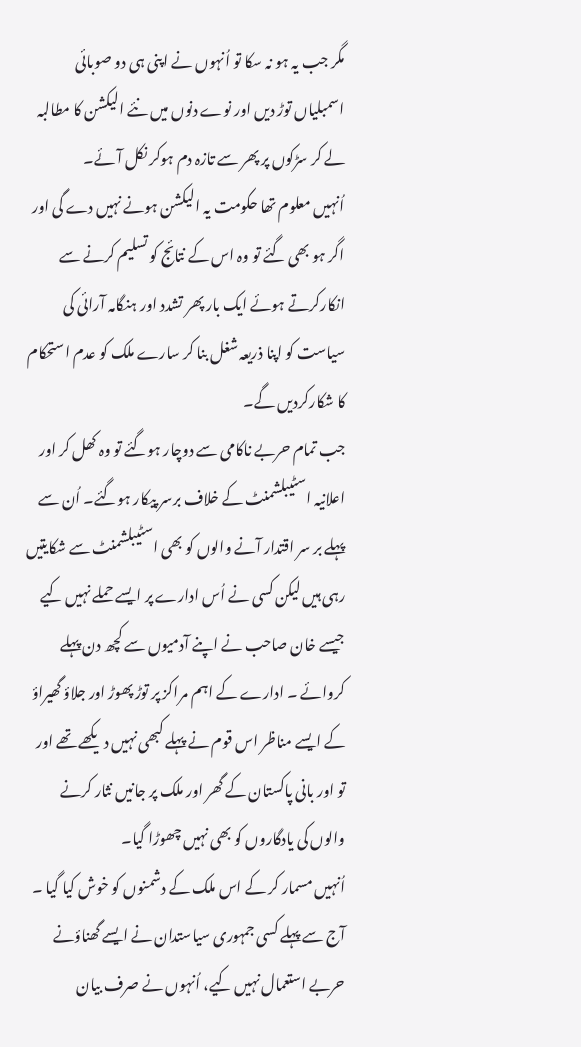مگر جب یہ ہو نہ سکا تو اُنہوں نے اپنی ہی دو صوبائی اسمبلیاں توڑ دیں اور نوے دنوں میں نئے الیکشن کا مطالبہ لے کر سڑکوں پر پھر سے تازہ دم ہوکر نکل آئے۔
اُنہیں معلوم تھا حکومت یہ الیکشن ہونے نہیں دے گی اور اگر ہو بھی گئے تو وہ اس کے نتائج کو تسلیم کرنے سے انکارکرتے ہوئے ایک بار پھر تشدد اور ہنگامہ آرائی کی سیاست کو اپنا ذریعہ شغل بنا کر سارے ملک کو عدم استحکام کا شکارکردیں گے۔
جب تمام حربے ناکامی سے دوچار ہوگئے تو وہ کھل کر اور اعلانیہ اسٹیبلشمنٹ کے خلاف برسر پیکار ہوگئے۔ اُن سے پہلے بر سر اقتدار آنے والوں کو بھی اسٹیبلشمنٹ سے شکایتیں رہی ہیں لیکن کسی نے اُس ادارے پر ایسے حملے نہیں کیے جیسے خان صاحب نے اپنے آدمیوں سے کچھ دن پہلے کروائے ۔ ادارے کے اہم مراکز پر توڑ پھوڑ اور جلاؤ گھیراؤ کے ایسے مناظر اس قوم نے پہلے کبھی نہیں دیکھے تھے اور تو اور بانی پاکستان کے گھر اور ملک پر جانیں نثار کرنے والوں کی یادگاروں کو بھی نہیں چھوڑا گیا۔
اُنہیں مسمار کر کے اس ملک کے دشمنوں کو خوش کیا گیا ۔ آج سے پہلے کسی جمہوری سیاستدان نے ایسے گھناؤنے حربے استعمال نہیں کیے، اُنہوں نے صرف بیان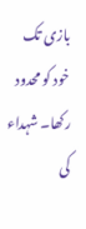بازی تک خود کو محدود رکھا۔ شہداء کی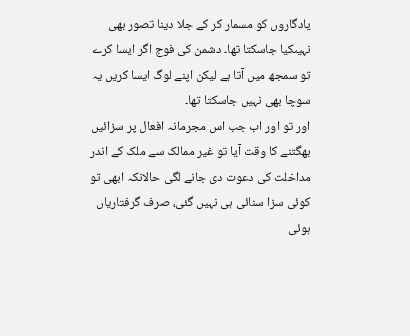یادگاروں کو مسمار کر کے جلا دینا تصور بھی نہیںکیا جاسکتا تھا۔ دشمن کی فوج اگر ایسا کرے تو سمجھ میں آتا ہے لیکن اپنے لوگ ایسا کریں یہ سوچا بھی نہیں جاسکتا تھا۔
اور تو اور اب جب اس مجرمانہ افعال پر سزائیں بھگتنے کا وقت آیا تو غیر ممالک سے ملک کے اندر مداخلت کی دعوت دی جانے لگی حالانکہ ابھی تو کوئی سزا سنائی ہی نہیں گئی، صرف گرفتاریاں ہوئی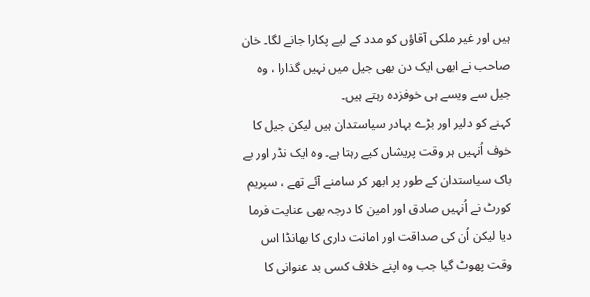ہیں اور غیر ملکی آقاؤں کو مدد کے لیے پکارا جانے لگا۔ خان صاحب نے ابھی ایک دن بھی جیل میں نہیں گذارا ، وہ جیل سے ویسے ہی خوفزدہ رہتے ہیں۔
کہنے کو دلیر اور بڑے بہادر سیاستدان ہیں لیکن جیل کا خوف اُنہیں ہر وقت پریشاں کیے رہتا ہے۔ وہ ایک نڈر اور بے باک سیاستدان کے طور پر ابھر کر سامنے آئے تھے ، سپریم کورٹ نے اُنہیں صادق اور امین کا درجہ بھی عنایت فرما دیا لیکن اُن کی صداقت اور امانت داری کا بھانڈا اس وقت پھوٹ گیا جب وہ اپنے خلاف کسی بد عنوانی کا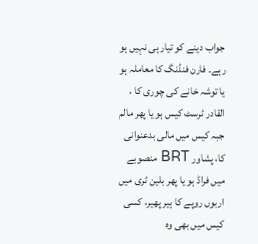جواب دینے کو تیار ہی نہیں ہو رہے۔ فارن فنڈنگ کا معاملہ ہو یا توشہ خانے کی چوری کا ، القادر ٹرسٹ کیس ہو یا پھر مالم جبہ کیس میں مالی بدعنوانی کا، پشاور BRT منصوبے میں فراڈ ہو یا پھر بلین ٹری میں اربوں روپے کا ہیر پھیر، کسی کیس میں بھی وہ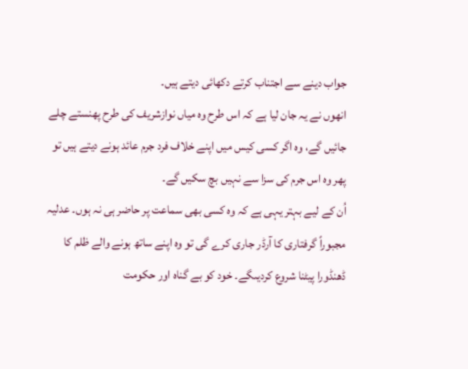جواب دینے سے اجتناب کرتے دکھائی دیتے ہیں۔
انھوں نے یہ جان لیا ہے کہ اس طرح وہ میاں نوازشریف کی طرح پھنستے چلے جائیں گے، وہ اگر کسی کیس میں اپنے خلاف فرد جرم عائد ہونے دیتے ہیں تو پھر وہ اس جرم کی سزا سے نہیں بچ سکیں گے۔
اُن کے لیے بہتر یہی ہے کہ وہ کسی بھی سماعت پر حاضر ہی نہ ہوں۔ عدلیہ مجبوراً گرفتاری کا آرڈر جاری کرے گی تو وہ اپنے ساتھ ہونے والے ظلم کا ڈھنڈورا پیٹنا شروع کردیںگے۔ خود کو بے گناہ اور حکومت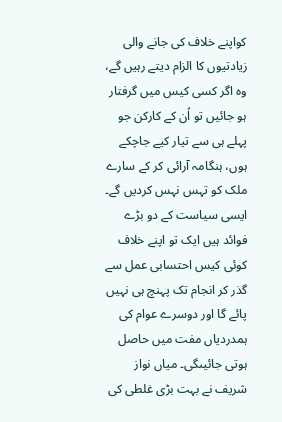کواپنے خلاف کی جانے والی زیادتیوں کا الزام دیتے رہیں گے، وہ اگر کسی کیس میں گرفتار ہو جائیں تو اُن کے کارکن جو پہلے ہی سے تیار کیے جاچکے ہوں، ہنگامہ آرائی کر کے سارے ملک کو تہس نہس کردیں گے۔
ایسی سیاست کے دو بڑے فوائد ہیں ایک تو اپنے خلاف کوئی کیس احتسابی عمل سے گذر کر انجام تک پہنچ ہی نہیں پائے گا اور دوسرے عوام کی ہمدردیاں مفت میں حاصل ہوتی جائیںگی۔ میاں نواز شریف نے بہت بڑی غلطی کی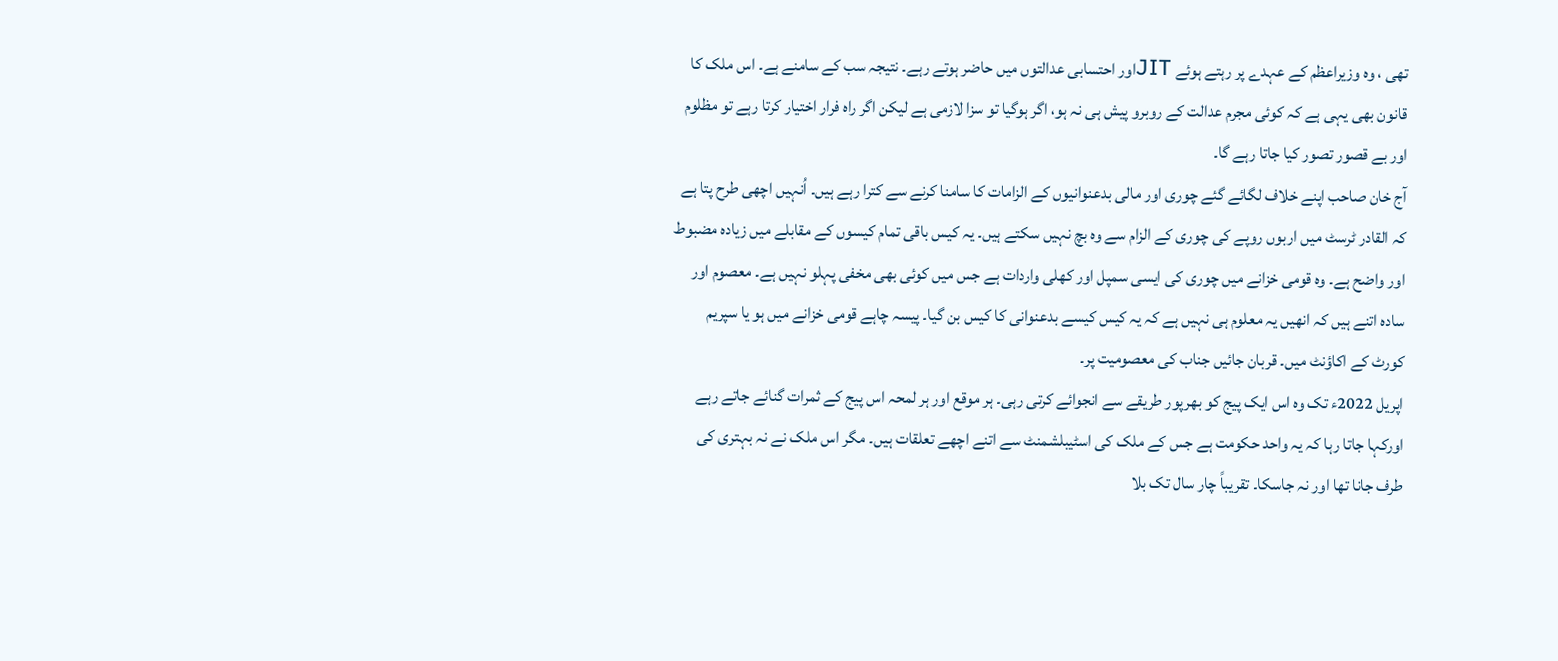تھی ، وہ وزیراعظم کے عہدے پر رہتے ہوئے JITاور احتسابی عدالتوں میں حاضر ہوتے رہے۔ نتیجہ سب کے سامنے ہے۔ اس ملک کا قانون بھی یہی ہے کہ کوئی مجرم عدالت کے روبرو پیش ہی نہ ہو، اگر ہوگیا تو سزا لازمی ہے لیکن اگر راہ فرار اختیار کرتا رہے تو مظلوم اور بے قصور تصور کیا جاتا رہے گا۔
آج خان صاحب اپنے خلاف لگائے گئے چوری اور مالی بدعنوانیوں کے الزامات کا سامنا کرنے سے کترا رہے ہیں۔ اُنہیں اچھی طرح پتا ہے کہ القادر ٹرسٹ میں اربوں روپے کی چوری کے الزام سے وہ بچ نہیں سکتے ہیں۔ یہ کیس باقی تمام کیسوں کے مقابلے میں زیادہ مضبوط اور واضح ہے۔ وہ قومی خزانے میں چوری کی ایسی سمپل اور کھلی واردات ہے جس میں کوئی بھی مخفی پہلو نہیں ہے۔ معصوم اور سادہ اتنے ہیں کہ انھیں یہ معلوم ہی نہیں ہے کہ یہ کیس کیسے بدعنوانی کا کیس بن گیا۔ پیسہ چاہے قومی خزانے میں ہو یا سپریم کورٹ کے اکاؤنٹ میں۔ قربان جائیں جناب کی معصومیت پر۔
اپریل 2022ء تک وہ اس ایک پیج کو بھرپور طریقے سے انجوائے کرتی رہی۔ ہر موقع اور ہر لمحہ اس پیج کے ثمرات گنائے جاتے رہے اورکہا جاتا رہا کہ یہ واحد حکومت ہے جس کے ملک کی اسٹیبلشمنٹ سے اتنے اچھے تعلقات ہیں۔ مگر اس ملک نے نہ بہتری کی طرف جانا تھا اور نہ جاسکا۔ تقریباً چار سال تک بلا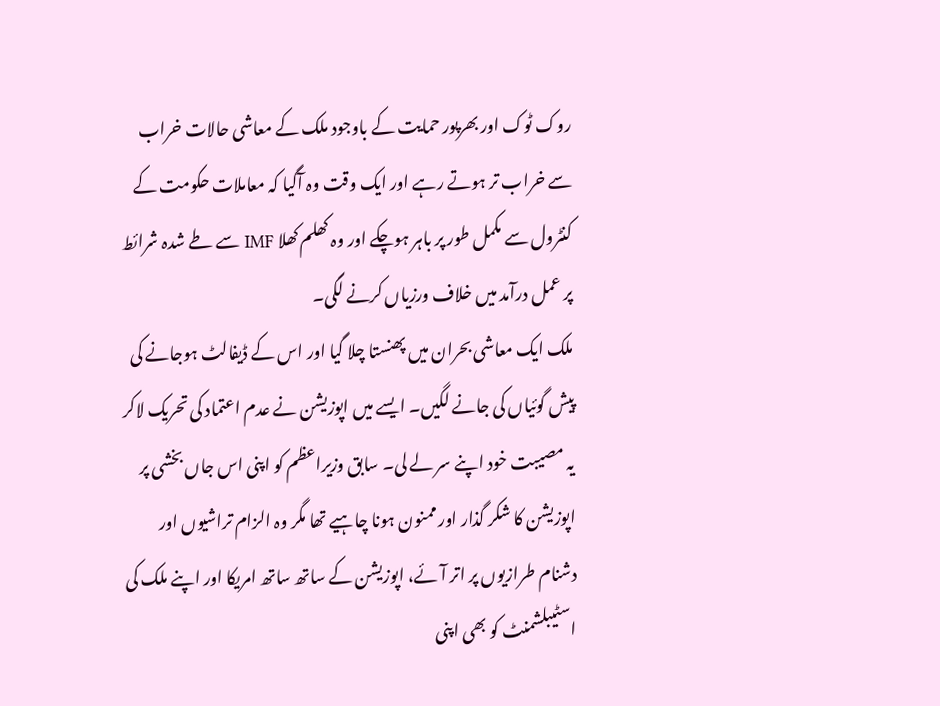روک ٹوک اور بھرپور حمایت کے باوجود ملک کے معاشی حالات خراب سے خراب تر ہوتے رہے اور ایک وقت وہ آگیا کہ معاملات حکومت کے کنٹرول سے مکمل طور پر باہر ہوچکے اور وہ کھلم کھلا IMF سے طے شدہ شرائط پر عمل درآمد میں خلاف ورزیاں کرنے لگی۔
ملک ایک معاشی بحران میں پھنستا چلا گیا اور اس کے ڈیفالٹ ہوجانے کی پیش گوئیاں کی جانے لگیں۔ ایسے میں اپوزیشن نے عدم اعتماد کی تحریک لاکر یہ مصیبت خود اپنے سر لے لی۔ سابق وزیراعظم کو اپنی اس جاں بخشی پر اپوزیشن کا شکر گذار اور ممنون ہونا چاہیے تھا مگر وہ الزام تراشیوں اور دشنام طرازیوں پر اتر آئے، اپوزیشن کے ساتھ ساتھ امریکا اور اپنے ملک کی اسٹیبلشمنٹ کو بھی اپنی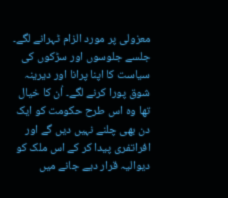معزولی پر مورد الزام ٹہرانے لگے۔
جلسے جلوسوں اور سڑکوں کی سیاست کا اپنا پرانا اور دیرینہ شوق پورا کرنے لگے۔ اُن کا خیال تھا وہ اس طرح حکومت کو ایک دن بھی چلنے نہیں دیں گے اور افراتفری پیدا کر کے اس ملک کو دیوالیہ قرار دیے جانے میں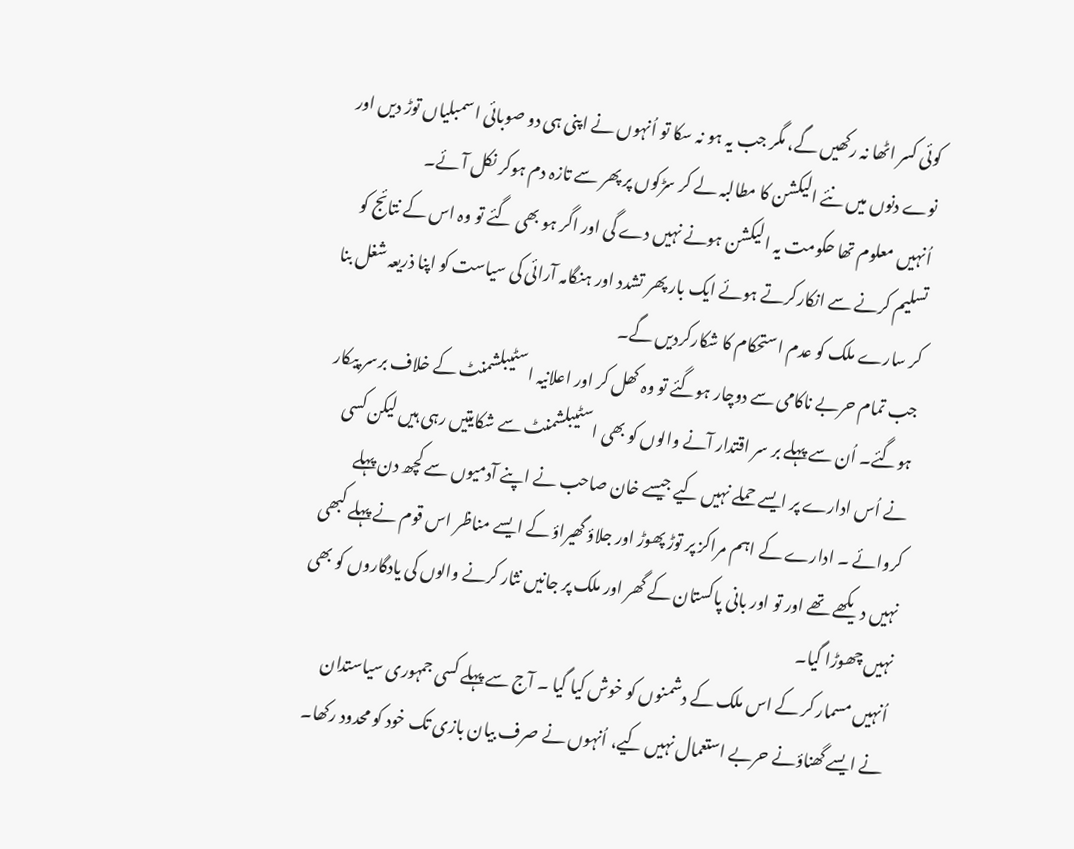کوئی کسر اٹھا نہ رکھیں گے، مگر جب یہ ہو نہ سکا تو اُنہوں نے اپنی ہی دو صوبائی اسمبلیاں توڑ دیں اور نوے دنوں میں نئے الیکشن کا مطالبہ لے کر سڑکوں پر پھر سے تازہ دم ہوکر نکل آئے۔
اُنہیں معلوم تھا حکومت یہ الیکشن ہونے نہیں دے گی اور اگر ہو بھی گئے تو وہ اس کے نتائج کو تسلیم کرنے سے انکارکرتے ہوئے ایک بار پھر تشدد اور ہنگامہ آرائی کی سیاست کو اپنا ذریعہ شغل بنا کر سارے ملک کو عدم استحکام کا شکارکردیں گے۔
جب تمام حربے ناکامی سے دوچار ہوگئے تو وہ کھل کر اور اعلانیہ اسٹیبلشمنٹ کے خلاف برسر پیکار ہوگئے۔ اُن سے پہلے بر سر اقتدار آنے والوں کو بھی اسٹیبلشمنٹ سے شکایتیں رہی ہیں لیکن کسی نے اُس ادارے پر ایسے حملے نہیں کیے جیسے خان صاحب نے اپنے آدمیوں سے کچھ دن پہلے کروائے ۔ ادارے کے اہم مراکز پر توڑ پھوڑ اور جلاؤ گھیراؤ کے ایسے مناظر اس قوم نے پہلے کبھی نہیں دیکھے تھے اور تو اور بانی پاکستان کے گھر اور ملک پر جانیں نثار کرنے والوں کی یادگاروں کو بھی نہیں چھوڑا گیا۔
اُنہیں مسمار کر کے اس ملک کے دشمنوں کو خوش کیا گیا ۔ آج سے پہلے کسی جمہوری سیاستدان نے ایسے گھناؤنے حربے استعمال نہیں کیے، اُنہوں نے صرف بیان بازی تک خود کو محدود رکھا۔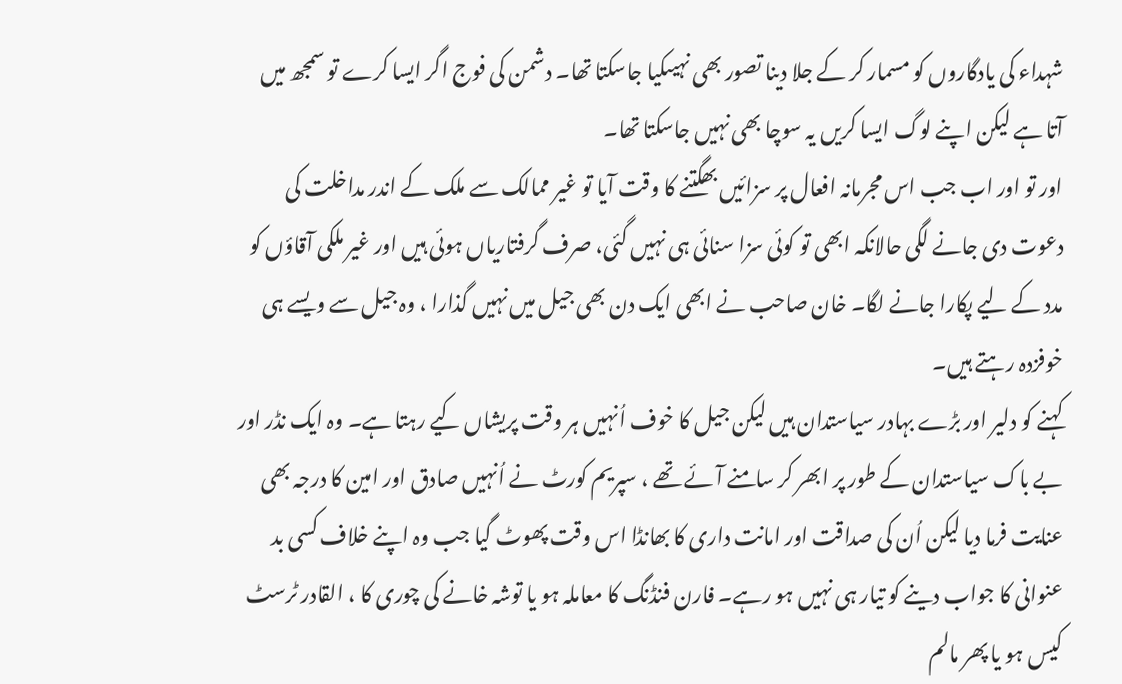شہداء کی یادگاروں کو مسمار کر کے جلا دینا تصور بھی نہیںکیا جاسکتا تھا۔ دشمن کی فوج اگر ایسا کرے تو سمجھ میں آتا ہے لیکن اپنے لوگ ایسا کریں یہ سوچا بھی نہیں جاسکتا تھا۔
اور تو اور اب جب اس مجرمانہ افعال پر سزائیں بھگتنے کا وقت آیا تو غیر ممالک سے ملک کے اندر مداخلت کی دعوت دی جانے لگی حالانکہ ابھی تو کوئی سزا سنائی ہی نہیں گئی، صرف گرفتاریاں ہوئی ہیں اور غیر ملکی آقاؤں کو مدد کے لیے پکارا جانے لگا۔ خان صاحب نے ابھی ایک دن بھی جیل میں نہیں گذارا ، وہ جیل سے ویسے ہی خوفزدہ رہتے ہیں۔
کہنے کو دلیر اور بڑے بہادر سیاستدان ہیں لیکن جیل کا خوف اُنہیں ہر وقت پریشاں کیے رہتا ہے۔ وہ ایک نڈر اور بے باک سیاستدان کے طور پر ابھر کر سامنے آئے تھے ، سپریم کورٹ نے اُنہیں صادق اور امین کا درجہ بھی عنایت فرما دیا لیکن اُن کی صداقت اور امانت داری کا بھانڈا اس وقت پھوٹ گیا جب وہ اپنے خلاف کسی بد عنوانی کا جواب دینے کو تیار ہی نہیں ہو رہے۔ فارن فنڈنگ کا معاملہ ہو یا توشہ خانے کی چوری کا ، القادر ٹرسٹ کیس ہو یا پھر مالم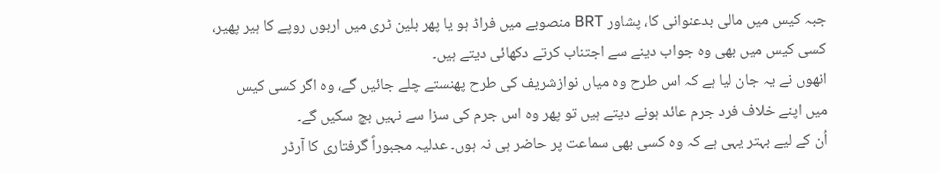جبہ کیس میں مالی بدعنوانی کا، پشاور BRT منصوبے میں فراڈ ہو یا پھر بلین ٹری میں اربوں روپے کا ہیر پھیر، کسی کیس میں بھی وہ جواب دینے سے اجتناب کرتے دکھائی دیتے ہیں۔
انھوں نے یہ جان لیا ہے کہ اس طرح وہ میاں نوازشریف کی طرح پھنستے چلے جائیں گے، وہ اگر کسی کیس میں اپنے خلاف فرد جرم عائد ہونے دیتے ہیں تو پھر وہ اس جرم کی سزا سے نہیں بچ سکیں گے۔
اُن کے لیے بہتر یہی ہے کہ وہ کسی بھی سماعت پر حاضر ہی نہ ہوں۔ عدلیہ مجبوراً گرفتاری کا آرڈر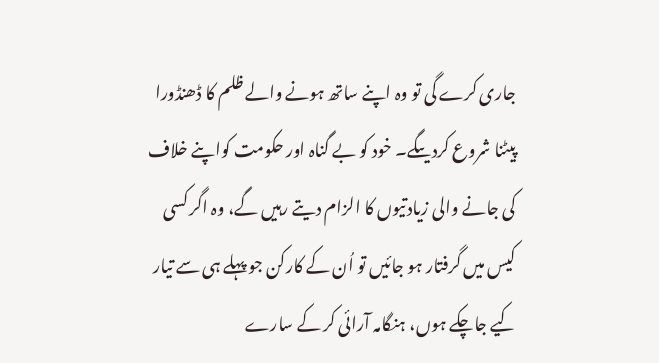جاری کرے گی تو وہ اپنے ساتھ ہونے والے ظلم کا ڈھنڈورا پیٹنا شروع کردیںگے۔ خود کو بے گناہ اور حکومت کواپنے خلاف کی جانے والی زیادتیوں کا الزام دیتے رہیں گے، وہ اگر کسی کیس میں گرفتار ہو جائیں تو اُن کے کارکن جو پہلے ہی سے تیار کیے جاچکے ہوں، ہنگامہ آرائی کر کے سارے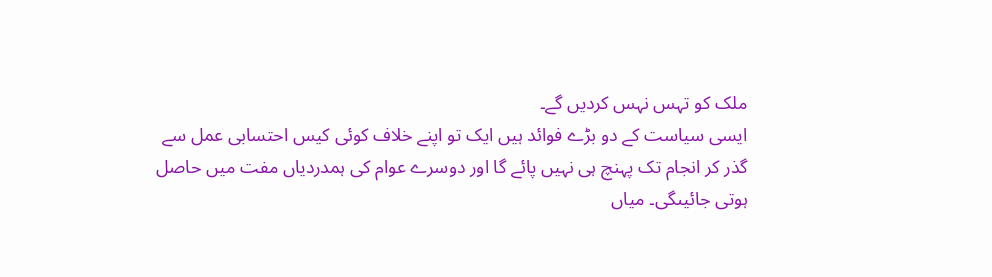ملک کو تہس نہس کردیں گے۔
ایسی سیاست کے دو بڑے فوائد ہیں ایک تو اپنے خلاف کوئی کیس احتسابی عمل سے گذر کر انجام تک پہنچ ہی نہیں پائے گا اور دوسرے عوام کی ہمدردیاں مفت میں حاصل ہوتی جائیںگی۔ میاں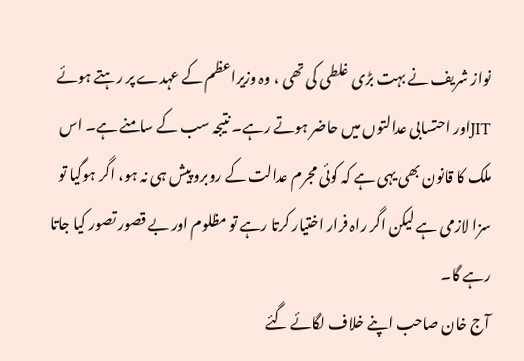نواز شریف نے بہت بڑی غلطی کی تھی ، وہ وزیراعظم کے عہدے پر رہتے ہوئے JITاور احتسابی عدالتوں میں حاضر ہوتے رہے۔ نتیجہ سب کے سامنے ہے۔ اس ملک کا قانون بھی یہی ہے کہ کوئی مجرم عدالت کے روبرو پیش ہی نہ ہو، اگر ہوگیا تو سزا لازمی ہے لیکن اگر راہ فرار اختیار کرتا رہے تو مظلوم اور بے قصور تصور کیا جاتا رہے گا۔
آج خان صاحب اپنے خلاف لگائے گئے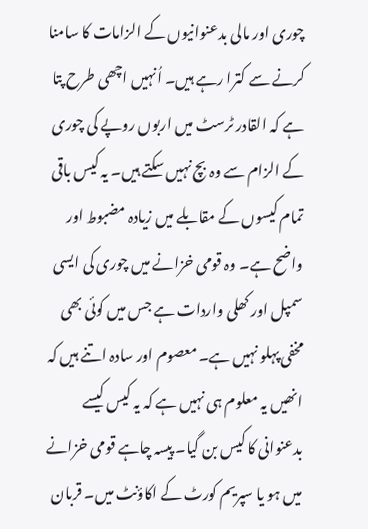چوری اور مالی بدعنوانیوں کے الزامات کا سامنا کرنے سے کترا رہے ہیں۔ اُنہیں اچھی طرح پتا ہے کہ القادر ٹرسٹ میں اربوں روپے کی چوری کے الزام سے وہ بچ نہیں سکتے ہیں۔ یہ کیس باقی تمام کیسوں کے مقابلے میں زیادہ مضبوط اور واضح ہے۔ وہ قومی خزانے میں چوری کی ایسی سمپل اور کھلی واردات ہے جس میں کوئی بھی مخفی پہلو نہیں ہے۔ معصوم اور سادہ اتنے ہیں کہ انھیں یہ معلوم ہی نہیں ہے کہ یہ کیس کیسے بدعنوانی کا کیس بن گیا۔ پیسہ چاہے قومی خزانے میں ہو یا سپریم کورٹ کے اکاؤنٹ میں۔ قربان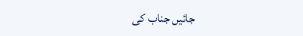جائیں جناب کی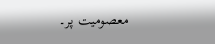معصومیت پر۔